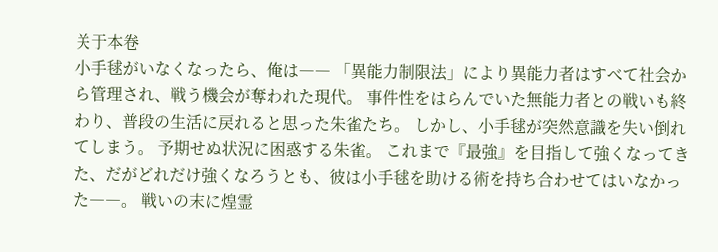关于本卷
小手毬がいなくなったら、俺は―― 「異能力制限法」により異能力者はすべて社会から管理され、戦う機会が奪われた現代。 事件性をはらんでいた無能力者との戦いも終わり、普段の生活に戻れると思った朱雀たち。 しかし、小手毬が突然意識を失い倒れてしまう。 予期せぬ状況に困惑する朱雀。 これまで『最強』を目指して強くなってきた、だがどれだけ強くなろうとも、彼は小手毬を助ける術を持ち合わせてはいなかった――。 戦いの末に煌霊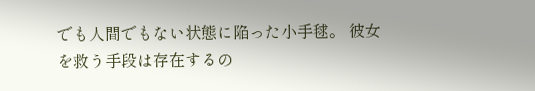でも人間でもない状態に陥った小手毬。 彼女を救う手段は存在するの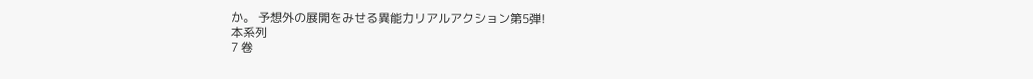か。 予想外の展開をみせる異能力リアルアクション第5弾!
本系列
7 卷